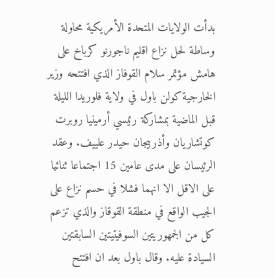بدأت الولايات المتحدة الأمريكية محاولة وساطة لحل نزاع اقليم ناجورنو كرباخ على هامش مؤتمر سلام القوفاز الذي افتتحه وزير الخارجية كولن باول في ولاية فلوريدا الليلة قبل الماضية بمشاركة رئيسي أرمينيا روبرت كوتشاريان وأذربيجان حيدر علييف. وعقد الرئيسان على مدى عامين 15 اجتماعا ثنائيا على الاقل الا انهما فشلا في حسم نزاع على الجيب الواقع في منطقة القوقاز والذي تزعم كل من الجمهوريتين السوفيتيتين السابقتين السيادة عليه. وقال باول بعد ان افتتح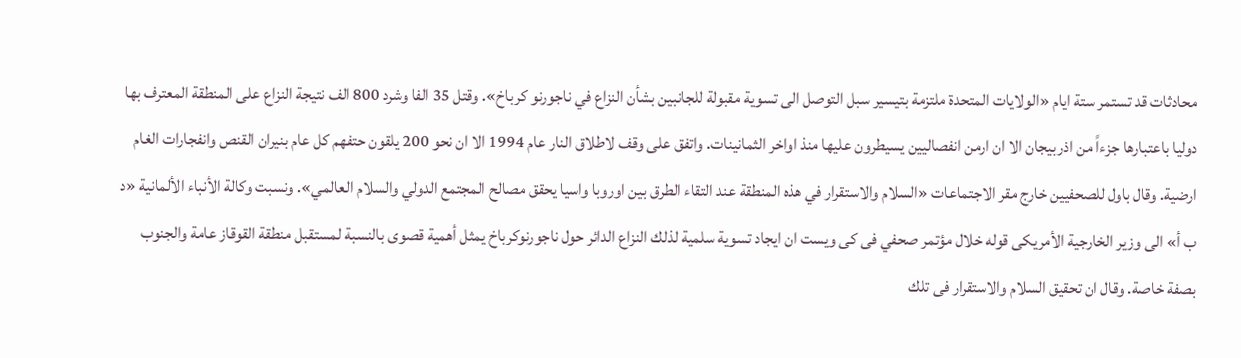محادثات قد تستمر ستة ايام «الولايات المتحدة ملتزمة بتيسير سبل التوصل الى تسوية مقبولة للجانبين بشأن النزاع في ناجورنو كرباخ». وقتل 35 الفا وشرد 800 الف نتيجة النزاع على المنطقة المعترف بها دوليا باعتبارها جزءاً من اذربيجان الا ان ارمن انفصاليين يسيطرون عليها منذ اواخر الثمانينات. واتفق على وقف لاطلاق النار عام 1994 الا ان نحو 200 يلقون حتفهم كل عام بنيران القنص وانفجارات الغام ارضية. وقال باول للصحفيين خارج مقر الاجتماعات «السلام والاستقرار في هذه المنطقة عند التقاء الطرق بين اوروبا واسيا يحقق مصالح المجتمع الدولي والسلام العالمي». ونسبت وكالة الأنباء الألمانية «د ب أ» الى وزير الخارجية الأمريكى قوله خلال مؤتمر صحفي فى كى ويست ان ايجاد تسوية سلمية لذلك النزاع الدائر حول ناجورنوكرباخ يمثل أهمية قصوى بالنسبة لمستقبل منطقة القوقاز عامة والجنوب بصفة خاصة. وقال ان تحقيق السلام والاستقرار فى تلك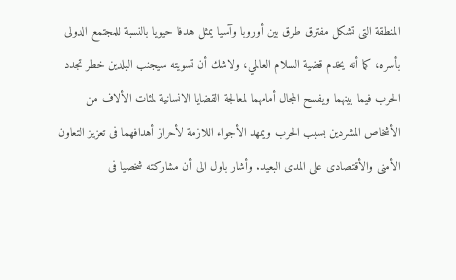المنطقة التى تشكل مفترق طرق بين أوروبا وآسيا يمثل هدفا حيويا بالنسبة للمجتمع الدولى بأسره، كما أنه يخدم قضية السلام العالمي، ولاشك أن تسويته سيجنب البلدين خطر تجدد الحرب فيما بينهما ويفسح المجال أمامهما لمعالجة القضايا الانسانية لمئات الألاف من الأشخاص المشردين بسبب الحرب ويمهد الأجواء اللازمة لأحراز أهدافهما فى تعزيز التعاون الأمنى والأقتصادى على المدى البعيد. وأشار باول الى أن مشاركته شخصيا فى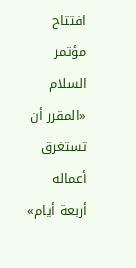افتتاح مؤتمر السلام «المقرر أن تستغرق أعماله أربعة أيام»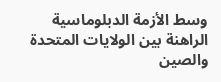وسط الأزمة الدبلوماسية الراهنة بين الولايات المتحدة والصين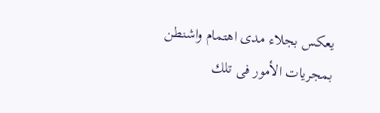يعكس بجلاء مدى اهتمام واشنطن بمجريات الأمور فى تلك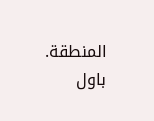المنطقة. باول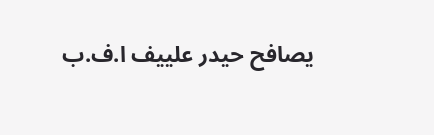يصافح حيدر علييف ا.ف.ب